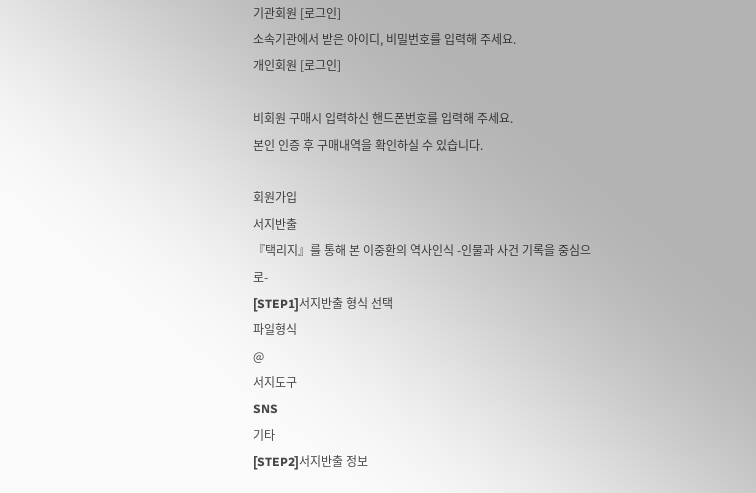기관회원 [로그인]
소속기관에서 받은 아이디, 비밀번호를 입력해 주세요.
개인회원 [로그인]

비회원 구매시 입력하신 핸드폰번호를 입력해 주세요.
본인 인증 후 구매내역을 확인하실 수 있습니다.

회원가입
서지반출
『택리지』를 통해 본 이중환의 역사인식 -인물과 사건 기록을 중심으로-
[STEP1]서지반출 형식 선택
파일형식
@
서지도구
SNS
기타
[STEP2]서지반출 정보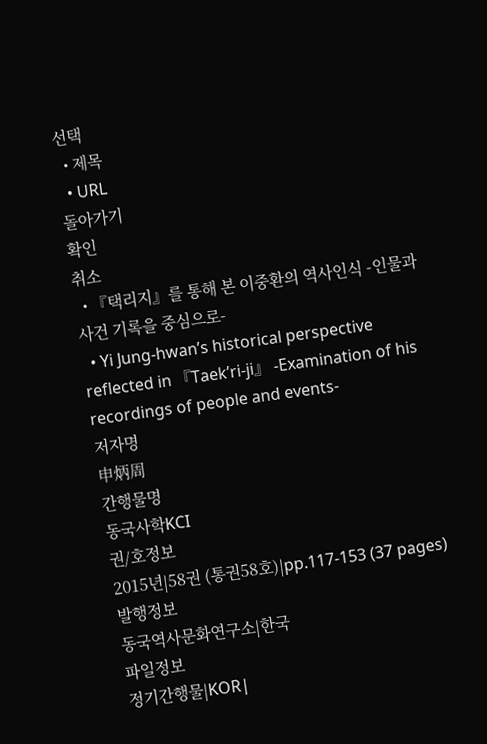선택
  • 제목
  • URL
돌아가기
확인
취소
  • 『택리지』를 통해 본 이중환의 역사인식 -인물과 사건 기록을 중심으로-
  • Yi Jung-hwan’s historical perspective reflected in 『Taek’ri-ji』 -Examination of his recordings of people and events-
저자명
申炳周
간행물명
동국사학KCI
권/호정보
2015년|58권 (통권58호)|pp.117-153 (37 pages)
발행정보
동국역사문화연구소|한국
파일정보
정기간행물|KOR|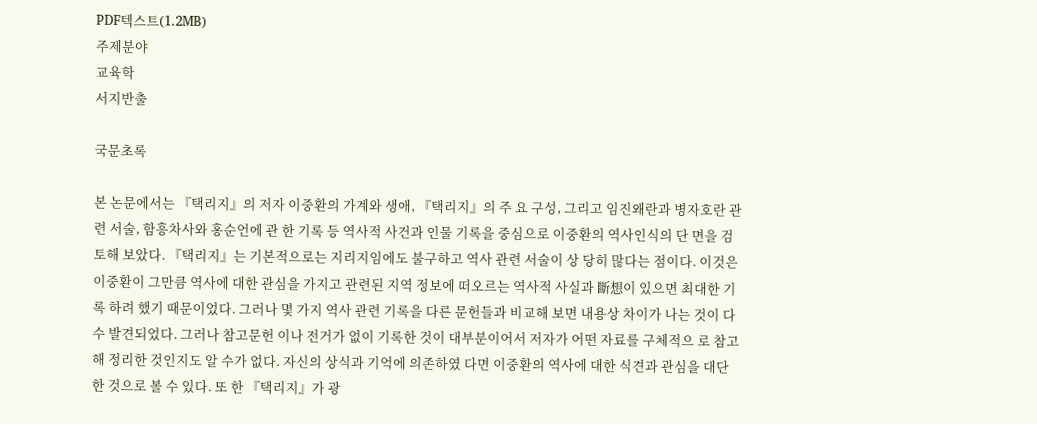PDF텍스트(1.2MB)
주제분야
교육학
서지반출

국문초록

본 논문에서는 『택리지』의 저자 이중환의 가계와 생애, 『택리지』의 주 요 구성, 그리고 임진왜란과 병자호란 관련 서술, 함흥차사와 홍순언에 관 한 기록 등 역사적 사건과 인물 기록을 중심으로 이중환의 역사인식의 단 면을 검토해 보았다. 『택리지』는 기본적으로는 지리지임에도 불구하고 역사 관련 서술이 상 당히 많다는 점이다. 이것은 이중환이 그만큼 역사에 대한 관심을 가지고 관련된 지역 정보에 떠오르는 역사적 사실과 斷想이 있으면 최대한 기록 하려 했기 때문이었다. 그러나 몇 가지 역사 관련 기록을 다른 문헌들과 비교해 보면 내용상 차이가 나는 것이 다수 발견되었다. 그러나 참고문헌 이나 전거가 없이 기록한 것이 대부분이어서 저자가 어떤 자료를 구체적으 로 참고해 정리한 것인지도 알 수가 없다. 자신의 상식과 기억에 의존하였 다면 이중환의 역사에 대한 식견과 관심을 대단한 것으로 볼 수 있다. 또 한 『택리지』가 광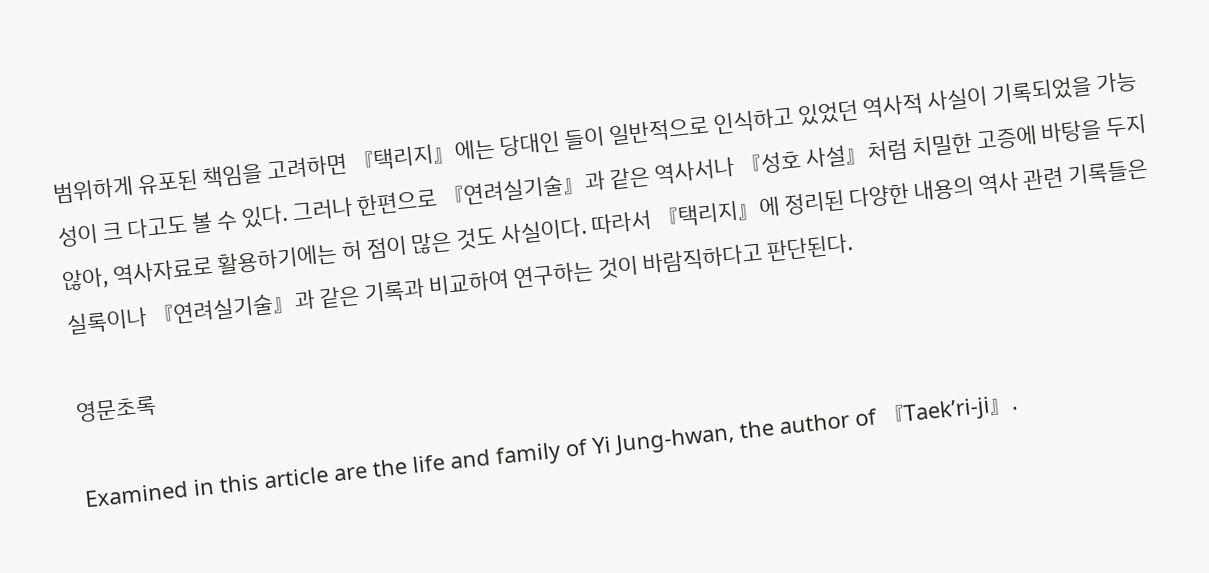범위하게 유포된 책임을 고려하면 『택리지』에는 당대인 들이 일반적으로 인식하고 있었던 역사적 사실이 기록되었을 가능성이 크 다고도 볼 수 있다. 그러나 한편으로 『연려실기술』과 같은 역사서나 『성호 사설』처럼 치밀한 고증에 바탕을 두지 않아, 역사자료로 활용하기에는 허 점이 많은 것도 사실이다. 따라서 『택리지』에 정리된 다양한 내용의 역사 관련 기록들은 실록이나 『연려실기술』과 같은 기록과 비교하여 연구하는 것이 바람직하다고 판단된다.

영문초록

Examined in this article are the life and family of Yi Jung-hwan, the author of 『Taek’ri-ji』.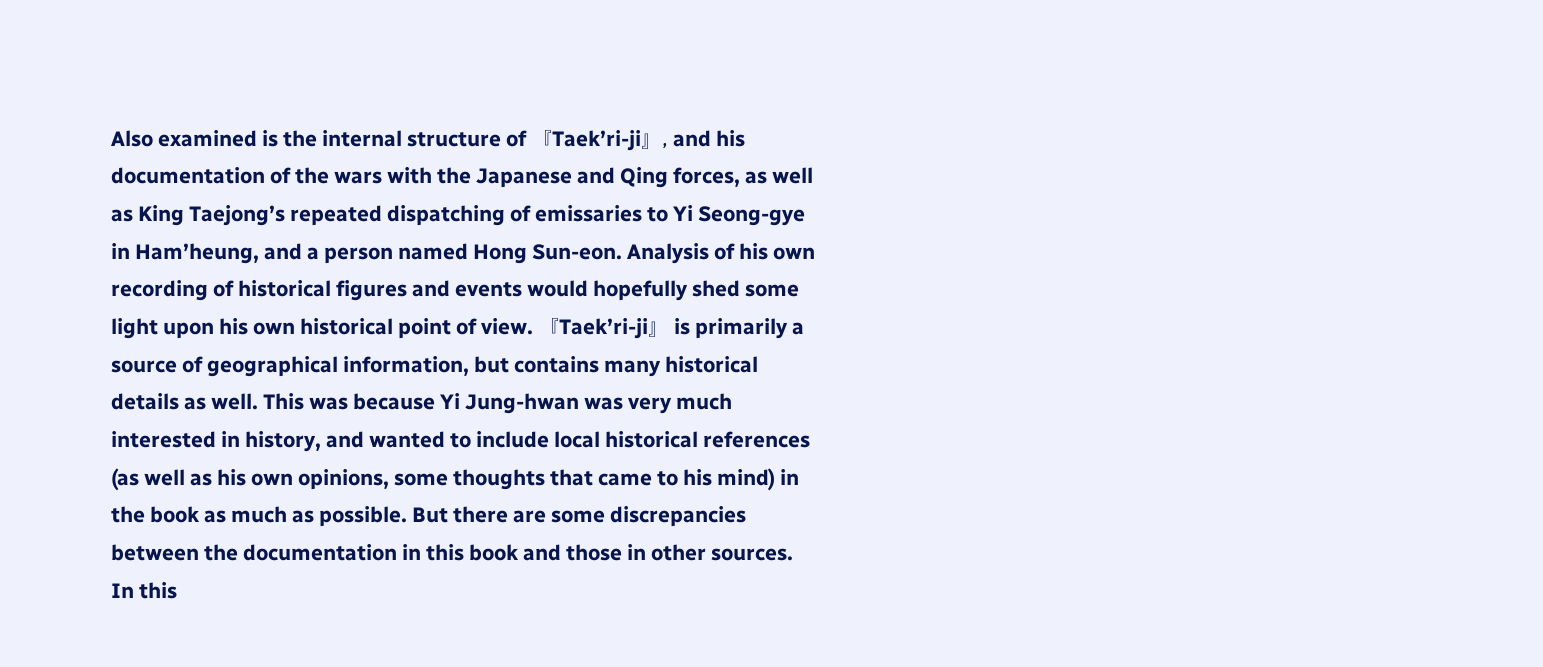Also examined is the internal structure of 『Taek’ri-ji』, and his documentation of the wars with the Japanese and Qing forces, as well as King Taejong’s repeated dispatching of emissaries to Yi Seong-gye in Ham’heung, and a person named Hong Sun-eon. Analysis of his own recording of historical figures and events would hopefully shed some light upon his own historical point of view. 『Taek’ri-ji』 is primarily a source of geographical information, but contains many historical details as well. This was because Yi Jung-hwan was very much interested in history, and wanted to include local historical references (as well as his own opinions, some thoughts that came to his mind) in the book as much as possible. But there are some discrepancies between the documentation in this book and those in other sources. In this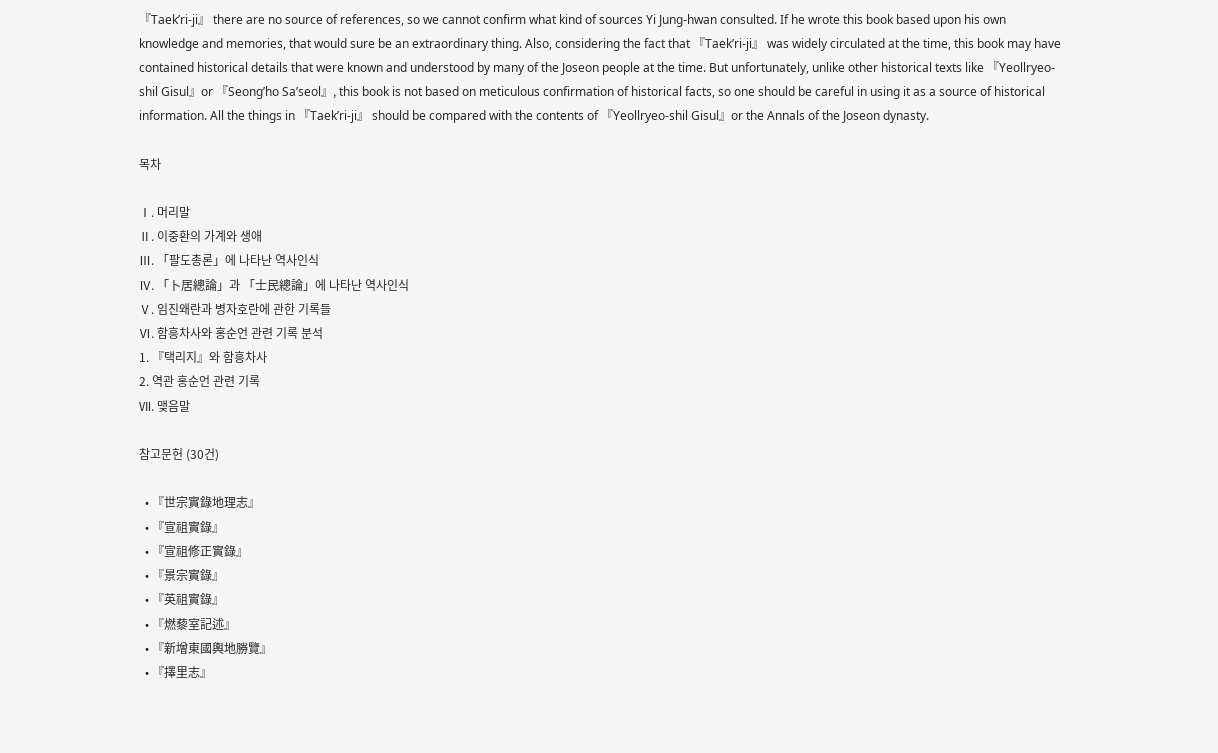『Taek’ri-ji』 there are no source of references, so we cannot confirm what kind of sources Yi Jung-hwan consulted. If he wrote this book based upon his own knowledge and memories, that would sure be an extraordinary thing. Also, considering the fact that 『Taek’ri-ji』 was widely circulated at the time, this book may have contained historical details that were known and understood by many of the Joseon people at the time. But unfortunately, unlike other historical texts like 『Yeollryeo-shil Gisul』or 『Seong’ho Sa’seol』, this book is not based on meticulous confirmation of historical facts, so one should be careful in using it as a source of historical information. All the things in 『Taek’ri-ji』 should be compared with the contents of 『Yeollryeo-shil Gisul』or the Annals of the Joseon dynasty.

목차

Ⅰ. 머리말
Ⅱ. 이중환의 가계와 생애
Ⅲ. 「팔도총론」에 나타난 역사인식
Ⅳ. 「卜居總論」과 「士民總論」에 나타난 역사인식
Ⅴ. 임진왜란과 병자호란에 관한 기록들
Ⅵ. 함흥차사와 홍순언 관련 기록 분석
1. 『택리지』와 함흥차사
2. 역관 홍순언 관련 기록
Ⅶ. 맺음말

참고문헌 (30건)

  • 『世宗實錄地理志』
  • 『宣祖實錄』
  • 『宣祖修正實錄』
  • 『景宗實錄』
  • 『英祖實錄』
  • 『燃藜室記述』
  • 『新增東國輿地勝覽』
  • 『擇里志』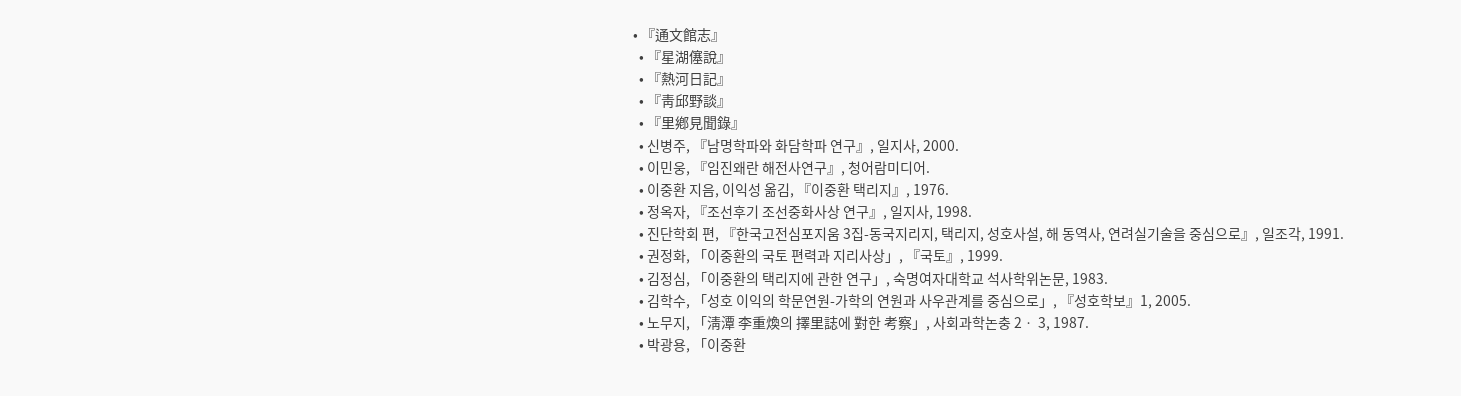• 『通文館志』
  • 『星湖僿說』
  • 『熱河日記』
  • 『靑邱野談』
  • 『里鄕見聞錄』
  • 신병주, 『남명학파와 화담학파 연구』, 일지사, 2000.
  • 이민웅, 『임진왜란 해전사연구』, 청어람미디어.
  • 이중환 지음, 이익성 옮김, 『이중환 택리지』, 1976.
  • 정옥자, 『조선후기 조선중화사상 연구』, 일지사, 1998.
  • 진단학회 편, 『한국고전심포지움 3집-동국지리지, 택리지, 성호사설, 해 동역사, 연려실기술을 중심으로』, 일조각, 1991.
  • 권정화, 「이중환의 국토 편력과 지리사상」, 『국토』, 1999.
  • 김정심, 「이중환의 택리지에 관한 연구」, 숙명여자대학교 석사학위논문, 1983.
  • 김학수, 「성호 이익의 학문연원-가학의 연원과 사우관계를 중심으로」, 『성호학보』1, 2005.
  • 노무지, 「淸潭 李重煥의 擇里誌에 對한 考察」, 사회과학논충 2ㆍ 3, 1987.
  • 박광용, 「이중환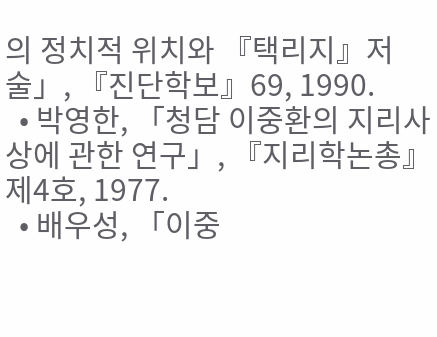의 정치적 위치와 『택리지』저술」, 『진단학보』69, 1990.
  • 박영한, 「청담 이중환의 지리사상에 관한 연구」, 『지리학논총』제4호, 1977.
  • 배우성, 「이중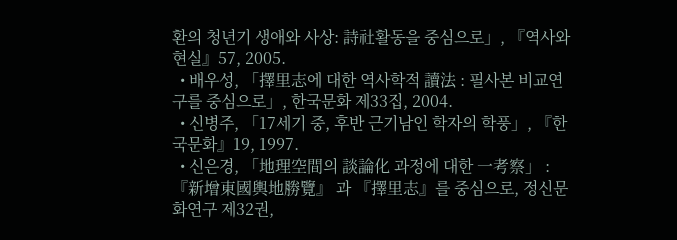환의 청년기 생애와 사상: 詩社활동을 중심으로」, 『역사와 현실』57, 2005.
  • 배우성, 「擇里志에 대한 역사학적 讀法 : 필사본 비교연구를 중심으로」, 한국문화 제33집, 2004.
  • 신병주, 「17세기 중, 후반 근기남인 학자의 학풍」, 『한국문화』19, 1997.
  • 신은경, 「地理空間의 談論化 과정에 대한 一考察」 : 『新增東國輿地勝覽』 과 『擇里志』를 중심으로, 정신문화연구 제32권,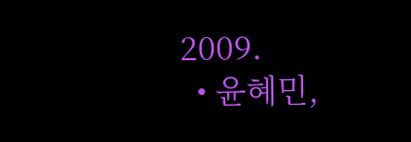2009.
  • 윤혜민,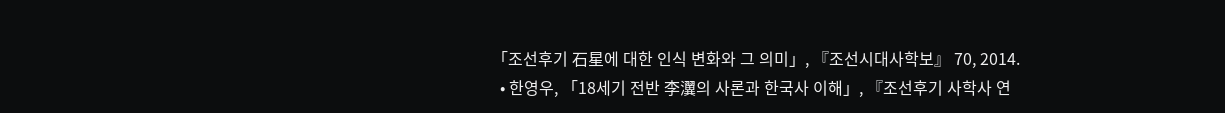「조선후기 石星에 대한 인식 변화와 그 의미」, 『조선시대사학보』 70, 2014.
  • 한영우, 「18세기 전반 李瀷의 사론과 한국사 이해」, 『조선후기 사학사 연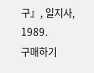구』, 일지사, 1989.
구매하기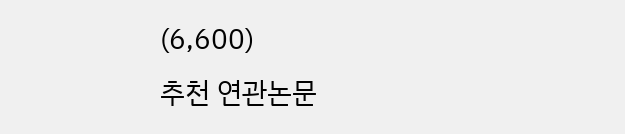(6,600)
추천 연관논문